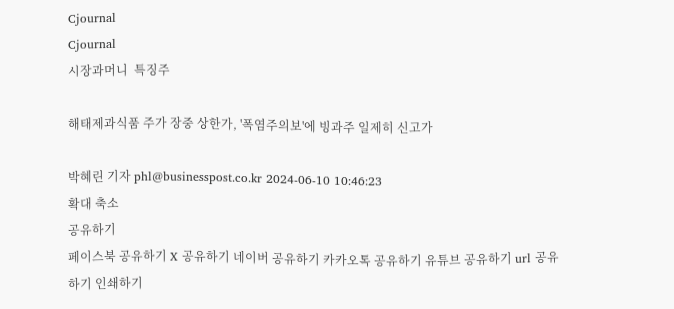Cjournal
Cjournal
시장과머니  특징주

해태제과식품 주가 장중 상한가, '폭염주의보'에 빙과주 일제히 신고가

박혜린 기자 phl@businesspost.co.kr 2024-06-10 10:46:23
확대 축소
공유하기
페이스북 공유하기 X 공유하기 네이버 공유하기 카카오톡 공유하기 유튜브 공유하기 url 공유하기 인쇄하기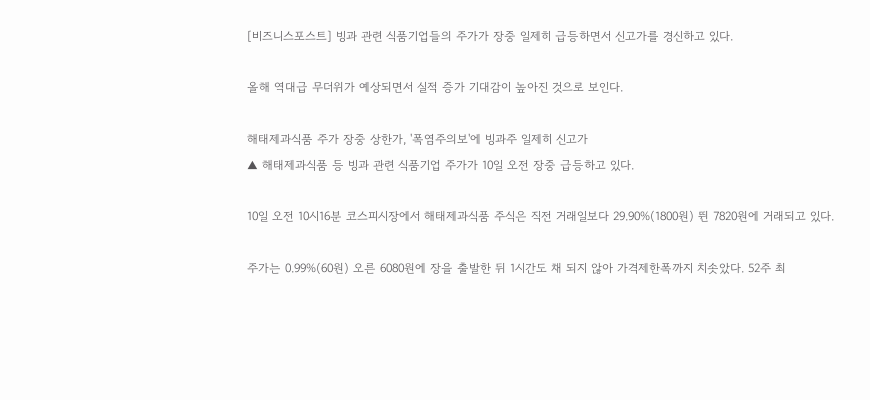[비즈니스포스트] 빙과 관련 식품기업들의 주가가 장중 일제히 급등하면서 신고가를 경신하고 있다.

올해 역대급 무더위가 예상되면서 실적 증가 기대감이 높아진 것으로 보인다.

해태제과식품 주가 장중 상한가, '폭염주의보'에 빙과주 일제히 신고가
▲ 해태제과식품 등 빙과 관련 식품기업 주가가 10일 오전 장중 급등하고 있다.

10일 오전 10시16분 코스피시장에서 해태제과식품 주식은 직전 거래일보다 29.90%(1800원) 뛴 7820원에 거래되고 있다.

주가는 0.99%(60원) 오른 6080원에 장을 출발한 뒤 1시간도 채 되지 않아 가격제한폭까지 치솟았다. 52주 최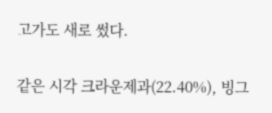고가도 새로 썼다.

같은 시각 크라운제과(22.40%), 빙그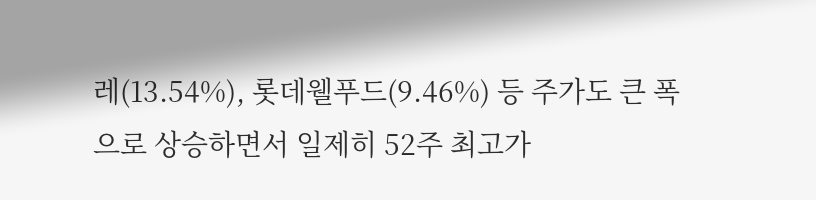레(13.54%), 롯데웰푸드(9.46%) 등 주가도 큰 폭으로 상승하면서 일제히 52주 최고가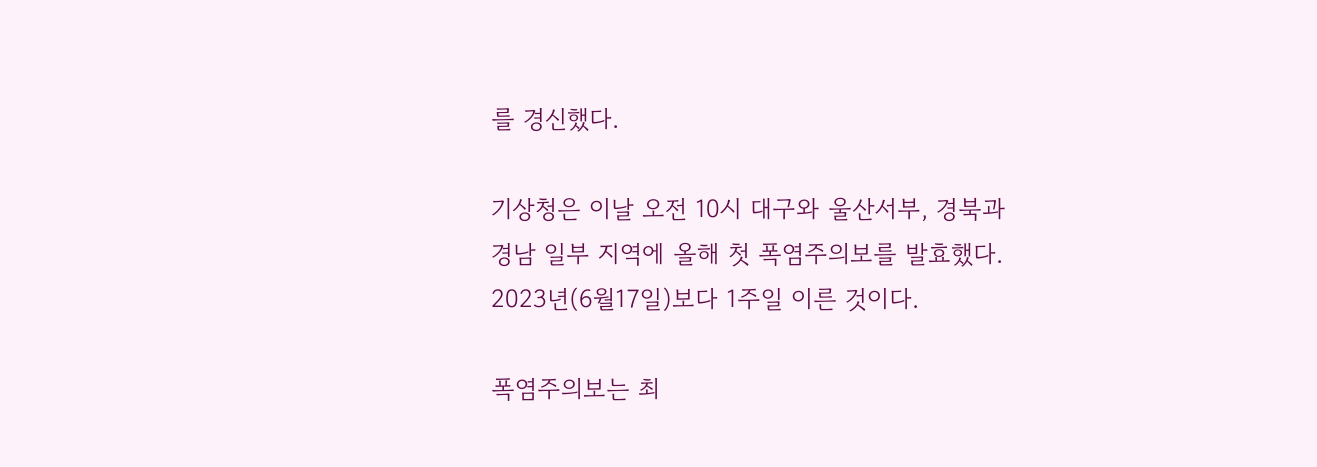를 경신했다.

기상청은 이날 오전 10시 대구와 울산서부, 경북과 경남 일부 지역에 올해 첫 폭염주의보를 발효했다. 2023년(6월17일)보다 1주일 이른 것이다.

폭염주의보는 최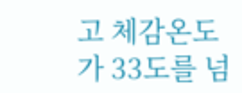고 체감온도가 33도를 넘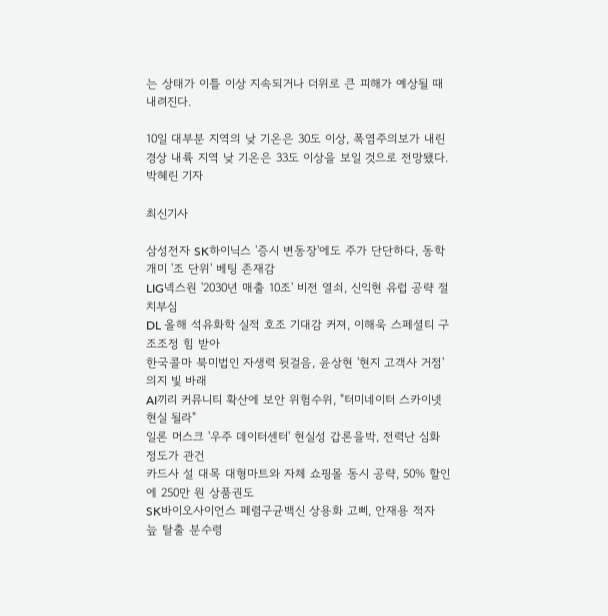는 상태가 이틀 이상 지속되거나 더위로 큰 피해가 예상될 때 내려진다.

10일 대부분 지역의 낮 기온은 30도 이상, 폭염주의보가 내린 경상 내륙 지역 낮 기온은 33도 이상을 보일 것으로 전망됐다. 박혜린 기자

최신기사

삼성전자 SK하이닉스 '증시 변동장'에도 주가 단단하다, 동학개미 '조 단위' 베팅 존재감
LIG넥스원 '2030년 매출 10조' 비전 열쇠, 신익현 유럽 공략 절치부심
DL 올해 석유화학 실적 호조 기대감 커져, 이해욱 스페셜티 구조조정 힘 받아
한국콜마 북미법인 자생력 뒷걸음, 윤상현 '현지 고객사 거점' 의지 빛 바래
AI끼리 커뮤니티 확산에 보안 위험수위, "터미네이터 스카이넷 현실 될라"
일론 머스크 '우주 데이터센터' 현실성 갑론을박, 전력난 심화 정도가 관건
카드사 설 대목 대형마트와 자체 쇼핑몰 동시 공략, 50% 할인에 250만 원 상품권도
SK바이오사이언스 페렴구균백신 상용화 고삐, 안재용 적자 늪 탈출 분수령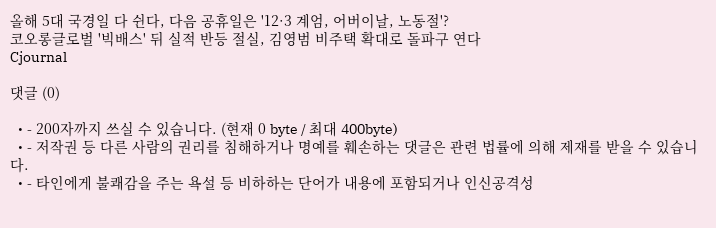올해 5대 국경일 다 쉰다, 다음 공휴일은 '12·3 계엄, 어버이날, 노동절'?
코오롱글로벌 '빅배스' 뒤 실적 반등 절실, 김영범 비주택 확대로 돌파구 연다
Cjournal

댓글 (0)

  • - 200자까지 쓰실 수 있습니다. (현재 0 byte / 최대 400byte)
  • - 저작권 등 다른 사람의 권리를 침해하거나 명예를 훼손하는 댓글은 관련 법률에 의해 제재를 받을 수 있습니다.
  • - 타인에게 불쾌감을 주는 욕설 등 비하하는 단어가 내용에 포함되거나 인신공격성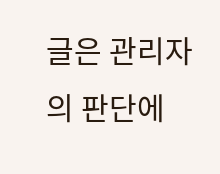글은 관리자의 판단에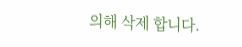의해 삭제 합니다.